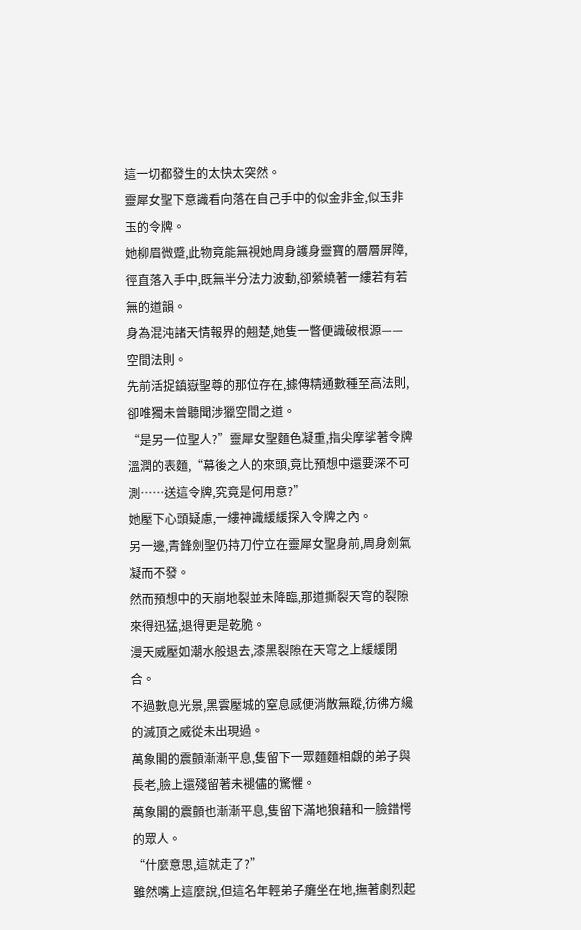這一切都發生的太快太突然。
靈犀女聖下意識看向落在自己手中的似金非金,似玉非玉的令牌。
她柳眉微蹙,此物竟能無視她周身護身靈寶的層層屏障,徑直落入手中,既無半分法力波動,卻縈繞著一縷若有若無的道韻。
身為混沌諸天情報界的翹楚,她隻一瞥便識破根源——空間法則。
先前活捉鎮嶽聖尊的那位存在,據傳精通數種至高法則,卻唯獨未曾聽聞涉獵空間之道。
“是另一位聖人?”靈犀女聖麵色凝重,指尖摩挲著令牌溫潤的表麵,“幕後之人的來頭,竟比預想中還要深不可測……送這令牌,究竟是何用意?”
她壓下心頭疑慮,一縷神識緩緩探入令牌之內。
另一邊,青鋒劍聖仍持刀佇立在靈犀女聖身前,周身劍氣凝而不發。
然而預想中的天崩地裂並未降臨,那道撕裂天穹的裂隙來得迅猛,退得更是乾脆。
漫天威壓如潮水般退去,漆黑裂隙在天穹之上緩緩閉合。
不過數息光景,黑雲壓城的窒息感便消散無蹤,彷彿方纔的滅頂之威從未出現過。
萬象閣的震顫漸漸平息,隻留下一眾麵麵相覷的弟子與長老,臉上還殘留著未褪儘的驚懼。
萬象閣的震顫也漸漸平息,隻留下滿地狼藉和一臉錯愕的眾人。
“什麼意思,這就走了?”
雖然嘴上這麼說,但這名年輕弟子癱坐在地,撫著劇烈起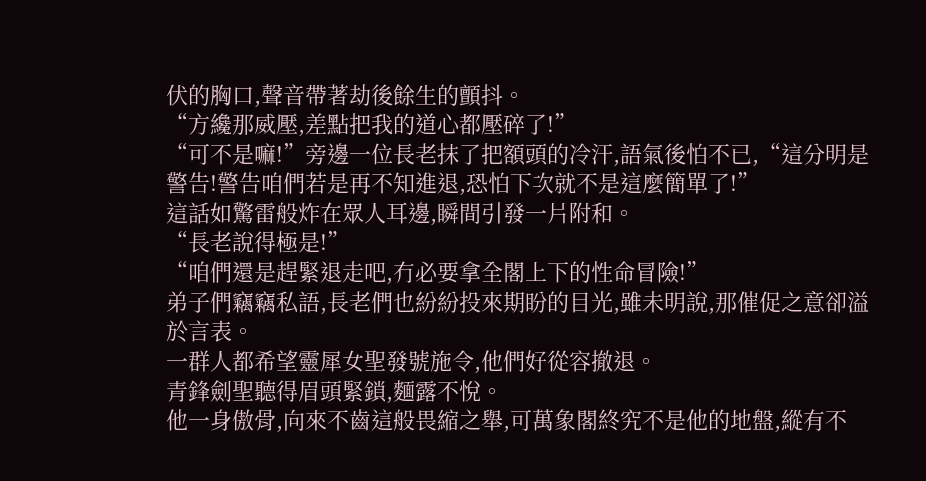伏的胸口,聲音帶著劫後餘生的顫抖。
“方纔那威壓,差點把我的道心都壓碎了!”
“可不是嘛!”旁邊一位長老抹了把額頭的冷汗,語氣後怕不已,“這分明是警告!警告咱們若是再不知進退,恐怕下次就不是這麼簡單了!”
這話如驚雷般炸在眾人耳邊,瞬間引發一片附和。
“長老說得極是!”
“咱們還是趕緊退走吧,冇必要拿全閣上下的性命冒險!”
弟子們竊竊私語,長老們也紛紛投來期盼的目光,雖未明說,那催促之意卻溢於言表。
一群人都希望靈犀女聖發號施令,他們好從容撤退。
青鋒劍聖聽得眉頭緊鎖,麵露不悅。
他一身傲骨,向來不齒這般畏縮之舉,可萬象閣終究不是他的地盤,縱有不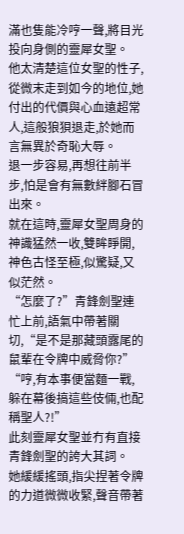滿也隻能冷哼一聲,將目光投向身側的靈犀女聖。
他太清楚這位女聖的性子,從微末走到如今的地位,她付出的代價與心血遠超常人,這般狼狽退走,於她而言無異於奇恥大辱。
退一步容易,再想往前半步,怕是會有無數絆腳石冒出來。
就在這時,靈犀女聖周身的神識猛然一收,雙眸睜開,神色古怪至極,似驚疑,又似茫然。
“怎麼了?”青鋒劍聖連忙上前,語氣中帶著關切,“是不是那藏頭露尾的鼠輩在令牌中威脅你?”
“哼,有本事便當麵一戰,躲在幕後搞這些伎倆,也配稱聖人?!”
此刻靈犀女聖並冇有直接青鋒劍聖的誇大其詞。
她緩緩搖頭,指尖捏著令牌的力道微微收緊,聲音帶著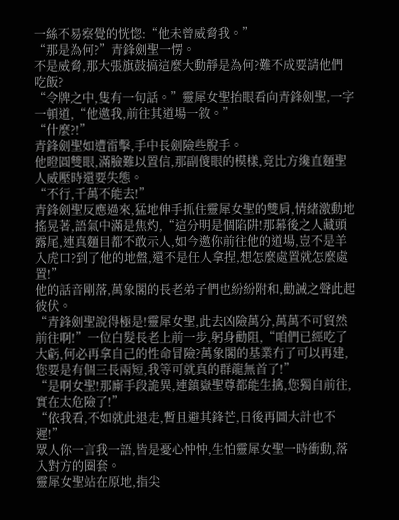一絲不易察覺的恍惚:“他未曾威脅我。”
“那是為何?”青鋒劍聖一愣。
不是威脅,那大張旗鼓搞這麼大動靜是為何?難不成要請他們吃飯?
“令牌之中,隻有一句話。”靈犀女聖抬眼看向青鋒劍聖,一字一頓道,“他邀我,前往其道場一敘。”
“什麼?!”
青鋒劍聖如遭雷擊,手中長劍險些脫手。
他瞪圓雙眼,滿臉難以置信,那副傻眼的模樣,竟比方纔直麵聖人威壓時還要失態。
“不行,千萬不能去!”
青鋒劍聖反應過來,猛地伸手抓住靈犀女聖的雙肩,情緒激動地搖晃著,語氣中滿是焦灼,“這分明是個陷阱!那幕後之人藏頭露尾,連真麵目都不敢示人,如今邀你前往他的道場,豈不是羊入虎口?到了他的地盤,還不是任人拿捏,想怎麼處置就怎麼處置!”
他的話音剛落,萬象閣的長老弟子們也紛紛附和,勸誡之聲此起彼伏。
“青鋒劍聖說得極是!靈犀女聖,此去凶險萬分,萬萬不可貿然前往啊!”一位白髮長老上前一步,躬身勸阻,“咱們已經吃了大虧,何必再拿自己的性命冒險?萬象閣的基業冇了可以再建,您要是有個三長兩短,我等可就真的群龍無首了!”
“是啊女聖!那廝手段詭異,連鎮嶽聖尊都能生擒,您獨自前往,實在太危險了!”
“依我看,不如就此退走,暫且避其鋒芒,日後再圖大計也不遲!”
眾人你一言我一語,皆是憂心忡忡,生怕靈犀女聖一時衝動,落入對方的圈套。
靈犀女聖站在原地,指尖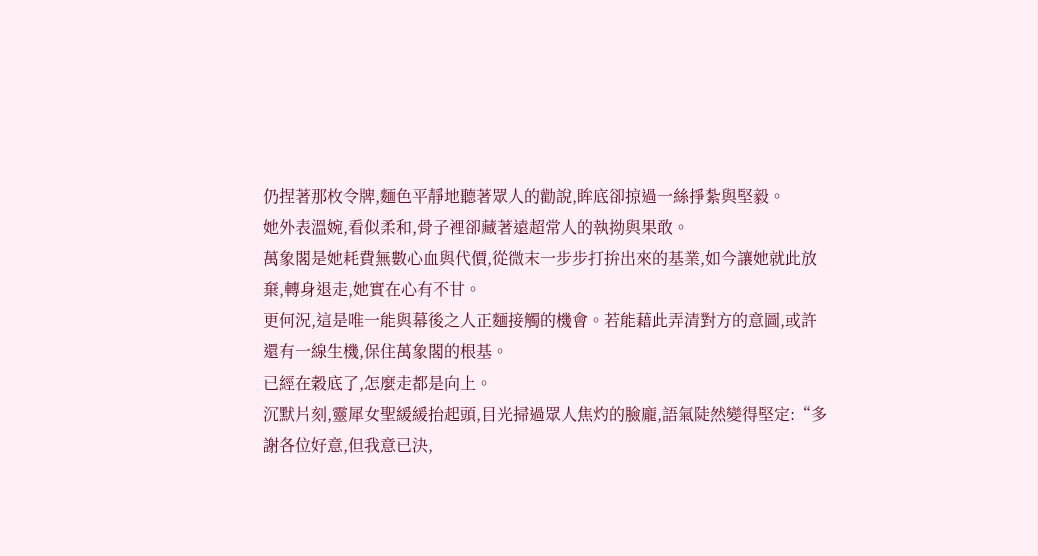仍捏著那枚令牌,麵色平靜地聽著眾人的勸說,眸底卻掠過一絲掙紮與堅毅。
她外表溫婉,看似柔和,骨子裡卻藏著遠超常人的執拗與果敢。
萬象閣是她耗費無數心血與代價,從微末一步步打拚出來的基業,如今讓她就此放棄,轉身退走,她實在心有不甘。
更何況,這是唯一能與幕後之人正麵接觸的機會。若能藉此弄清對方的意圖,或許還有一線生機,保住萬象閣的根基。
已經在穀底了,怎麼走都是向上。
沉默片刻,靈犀女聖緩緩抬起頭,目光掃過眾人焦灼的臉龐,語氣陡然變得堅定:“多謝各位好意,但我意已決,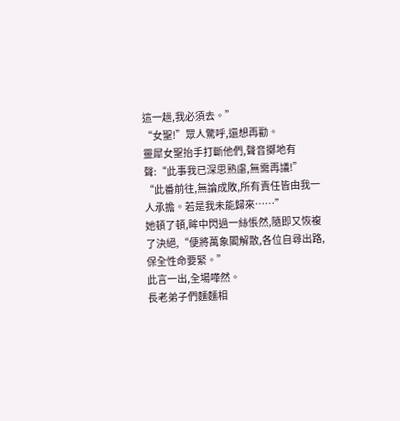這一趟,我必須去。”
“女聖!”眾人驚呼,還想再勸。
靈犀女聖抬手打斷他們,聲音擲地有聲:“此事我已深思熟慮,無需再議!”
“此番前往,無論成敗,所有責任皆由我一人承擔。若是我未能歸來……”
她頓了頓,眸中閃過一絲悵然,隨即又恢複了決絕,“便將萬象閣解散,各位自尋出路,保全性命要緊。”
此言一出,全場嘩然。
長老弟子們麵麵相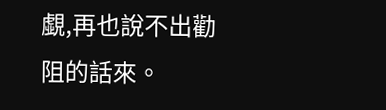覷,再也說不出勸阻的話來。